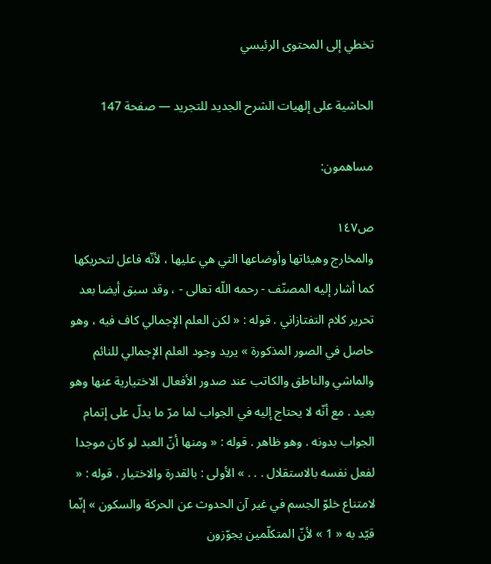تخطي إلى المحتوى الرئيسي

الحاشية على إلهيات الشرح الجديد للتجريد — صفحة 147

مساهمون:

ص١٤٧
والمخارج وهيئاتها وأوضاعها التي هي عليها ، لأنّه فاعل لتحريكها كما أشار إليه المصنّف - رحمه اللّه تعالى - ، وقد سبق أيضا بعد تحرير كلام التفتازاني . قوله : « لكن العلم الإجمالي كاف فيه ، وهو حاصل في الصور المذكورة » يريد وجود العلم الإجمالي للنائم والماشي والناطق والكاتب عند صدور الأفعال الاختيارية عنها وهو بعيد . مع أنّه لا يحتاج إليه في الجواب لما مرّ ما يدلّ على إتمام الجواب بدونه . وهو ظاهر . قوله : « ومنها أنّ العبد لو كان موجدا لفعل نفسه بالاستقلال . . . » الأولى : بالقدرة والاختيار . قوله : « لامتناع خلوّ الجسم في غير آن الحدوث عن الحركة والسكون » إنّما قيّد به « 1 » لأنّ المتكلّمين يجوّزون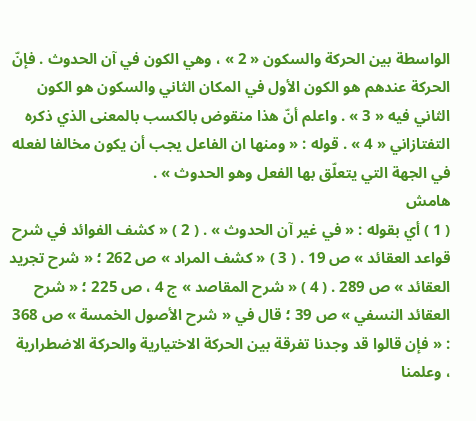الواسطة بين الحركة والسكون « 2 » ، وهي الكون في آن الحدوث . فإنّ الحركة عندهم هو الكون الأول في المكان الثاني والسكون هو الكون الثاني فيه « 3 » . واعلم أنّ هذا منقوض بالكسب بالمعنى الذي ذكره التفتازاني « 4 » . قوله : « ومنها ان الفاعل يجب أن يكون مخالفا لفعله في الجهة التي يتعلّق بها الفعل وهو الحدوث » .
هامش
( 1 ) أي بقوله : « في غير آن الحدوث » . ( 2 ) « كشف الفوائد في شرح قواعد العقائد » ص 19 . ( 3 ) « كشف المراد » ص 262 ؛ « شرح تجريد العقائد » ص 289 . ( 4 ) « شرح المقاصد » ج 4 ، ص 225 ؛ « شرح العقائد النسفي » ص 39 ؛ قال في « شرح الأصول الخمسة » ص 368 : « فإن قالوا قد وجدنا تفرقة بين الحركة الاختيارية والحركة الاضطرارية ، وعلمنا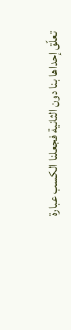تعلّق إحداها بنا دون الثانية فجعلنا الكسب عبارة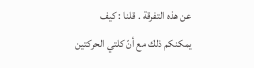عن هذه التفرقة . قلنا : كيف يمكنكم ذلك مع أنّ كلتي الحركتين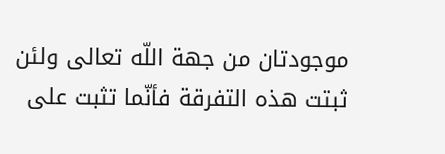موجودتان من جهة اللّه تعالى ولئن ثبتت هذه التفرقة فأنّما تثبت على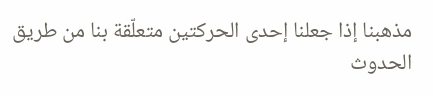مذهبنا إذا جعلنا إحدى الحركتين متعلّقة بنا من طريق الحدوث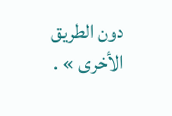دون الطريق الأخرى » .